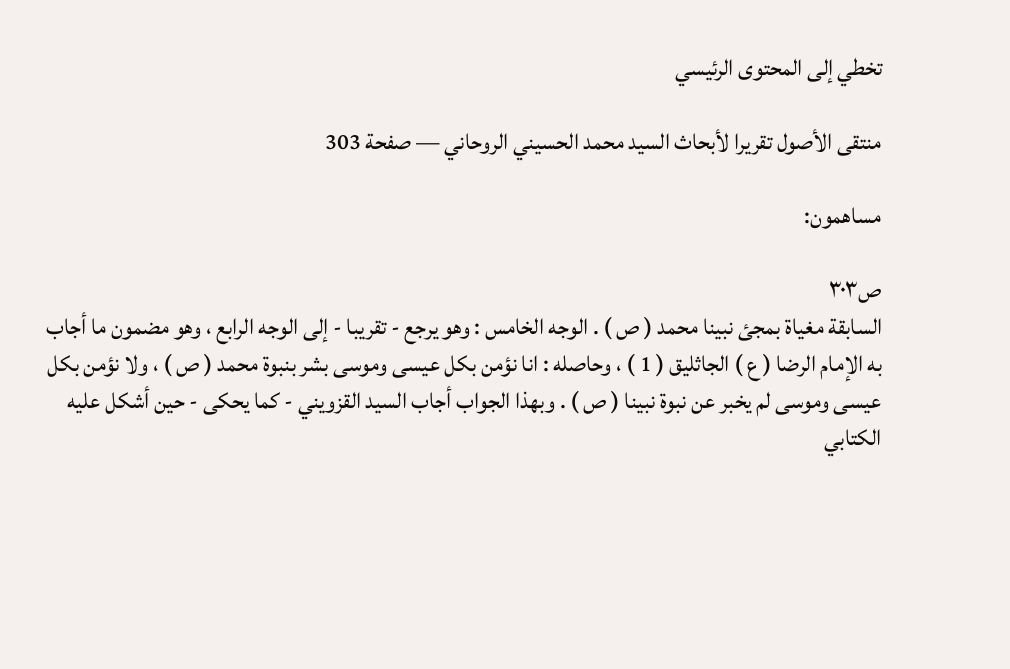تخطي إلى المحتوى الرئيسي

منتقى الأصول تقريرا لأبحاث السيد محمد الحسيني الروحاني — صفحة 303

مساهمون:

ص٣٠٣
السابقة مغياة بمجئ نبينا محمد ( ص ) . الوجه الخامس : وهو يرجع - تقريبا - إلى الوجه الرابع ، وهو مضمون ما أجاب به الإمام الرضا ( ع ) الجاثليق ( 1 ) ، وحاصله : انا نؤمن بكل عيسى وموسى بشر بنبوة محمد ( ص ) ، ولا نؤمن بكل عيسى وموسى لم يخبر عن نبوة نبينا ( ص ) . وبهذا الجواب أجاب السيد القزويني - كما يحكى - حين أشكل عليه الكتابي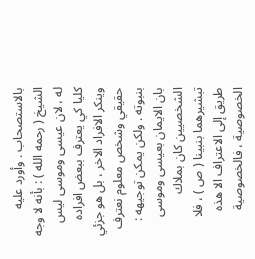بالاستصحاب . وأورد عليه الشيخ ( رحمه الله ) : بأنه لا وجه له ، لان عيسى وموسى ليس كليا كي يعترف ببعض افراده وينكر الافراد الاخر ، بل هو جزئي حقيقي وشخص معلوم نعترف بنبوته . ولكن يمكن توجيهه : بان الايمان بعيسى وموسى الشخصيين كان بملاك تبشيرهما بنبينا ( ص ) ، فلا طريق إلى الاعتراف الا هذه الخصوصية ، فالخصوصية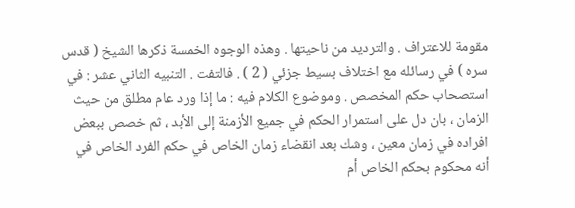مقومة للاعتراف . والترديد من ناحيتها . وهذه الوجوه الخمسة ذكرها الشيخ ( قدس سره ) في رسائله مع اختلاف بسيط جزئي ( 2 ) . فالتفت . التنبيه الثاني عشر : في استصحاب حكم المخصص . وموضوع الكلام فيه : ما إذا ورد عام مطلق من حيث الزمان ، بان دل على استمرار الحكم في جميع الأزمنة إلى الأبد ، ثم خصص ببعض افراده في زمان معين ، وشك بعد انقضاء زمان الخاص في حكم الفرد الخاص في أنه محكوم بحكم الخاص أم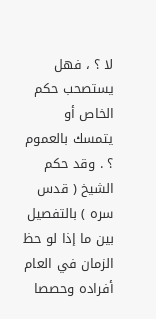لا ؟ ، فهل يستصحب حكم الخاص أو يتمسك بالعموم ؟ . وقد حكم الشيخ ( قدس سره ) بالتفصيل بين ما إذا لو حظ الزمان في العام أفراده وحصصا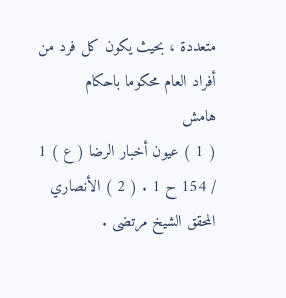متعددة ، بحيث يكون كل فرد من أفراد العام محكوما باحكام
هامش
( 1 ) عيون أخبار الرضا ( ع ) 1 / 154 ح 1 . ( 2 ) الأنصاري المحقق الشيخ مرتضى .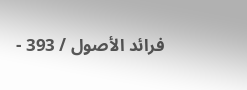فرائد الأصول / 393 -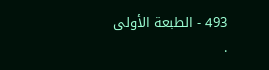493 - الطبعة الأولى .